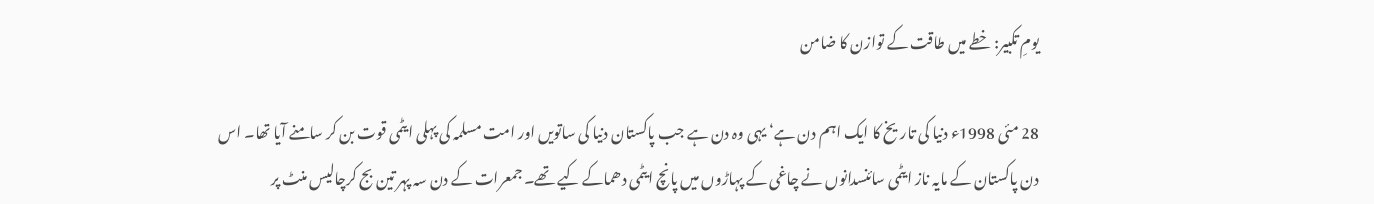یومِ تکبیر: خطے میں طاقت کے توازن کا ضامن

28 مئی 1998ء دنیا کی تاریخ کا ایک اہم دن ہے‘ یہی وہ دن ہے جب پاکستان دنیا کی ساتویں اور امت مسلمہ کی پہلی ایٹمی قوت بن کر سامنے آیا تھا۔ اس دن پاکستان کے مایہ ناز ایٹمی سائنسدانوں نے چاغی کے پہاڑوں میں پانچ ایٹمی دھماکے کیے تھے۔ جمعرات کے دن سہ پہر تین بج کرچالیس منٹ پر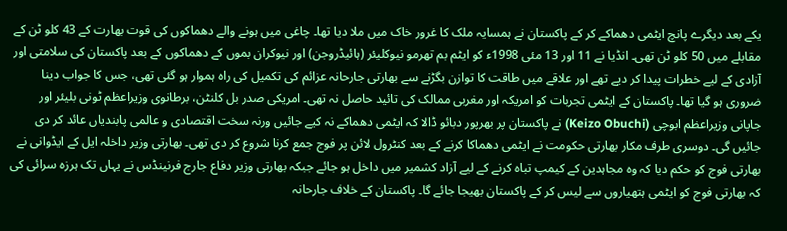یکے بعد دیگرے پانچ ایٹمی دھماکے کر کے پاکستان نے ہمسایہ ملک کا غرور خاک میں ملا دیا تھا۔ چاغی میں ہونے والے دھماکوں کی قوت بھارت کے 43 کلو ٹن کے مقابلے میں 50 کلو ٹن تھی۔ انڈیا نے 11 اور 13 مئی 1998ء کو ایٹم بم تھرمو نیوکلیئر (ہائیڈروجن) اور نیوکران بموں کے دھماکوں کے بعد پاکستان کی سلامتی اور آزادی کے لیے خطرات پیدا کر دیے تھے اور علاقے میں طاقت کا توازن بگڑنے سے بھارتی جارحانہ عزائم کی تکمیل کی راہ ہموار ہو گئی تھی، جس کا جواب دینا ضروری ہو گیا تھا۔ پاکستان کے ایٹمی تجربات کو امریکہ اور مغربی ممالک کی تائید حاصل نہ تھی۔ امریکی صدر بل کلنٹن، برطانوی وزیراعظم ٹونی بلیئر اور جاپانی وزیراعظم ابوچی (Keizo Obuchi) نے پاکستان پر بھرپور دبائو ڈالا کہ ایٹمی دھماکے نہ کیے جائیں ورنہ سخت اقتصادی و عالمی پابندیاں عائد کر دی جائیں گی۔ دوسری طرف مکار بھارتی حکومت نے ایٹمی دھماکا کرنے کے بعد کنٹرول لائن پر فوج جمع کرنا شروع کر دی تھی۔ بھارتی وزیر داخلہ ایل کے ایڈوانی نے بھارتی فوج کو حکم دیا کہ وہ مجاہدین کے کیمپ تباہ کرنے کے لیے آزاد کشمیر میں داخل ہو جائے جبکہ بھارتی وزیر دفاع جارج فرنینڈس نے یہاں تک ہرزہ سرائی کی کہ بھارتی فوج کو ایٹمی ہتھیاروں سے لیس کر کے پاکستان بھیجا جائے گا۔ پاکستان کے خلاف جارحانہ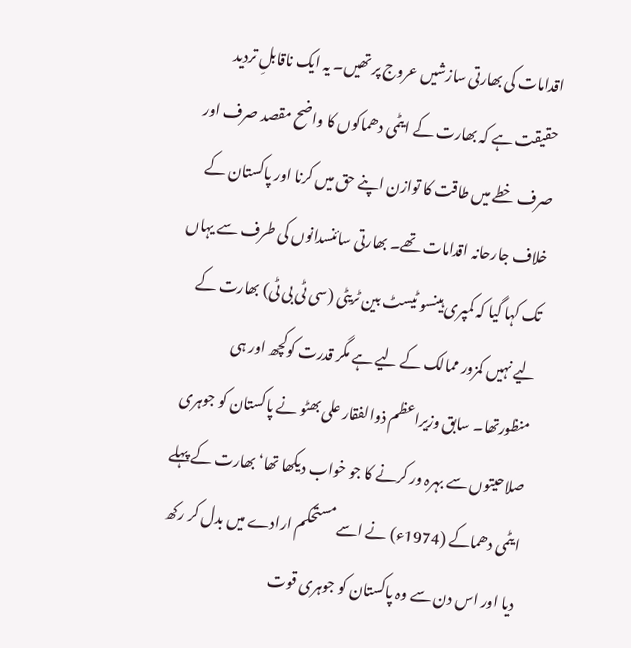اقدامات کی بھارتی سازشیں عروج پر تھیں۔ یہ ایک ناقابلِ تردید حقیقت ہے کہ بھارت کے ایٹمی دھماکوں کا واضح مقصد صرف اور صرف خطے میں طاقت کا توازن اپنے حق میں کرنا اور پاکستان کے خلاف جارحانہ اقدامات تھے۔ بھارتی سائنسدانوں کی طرف سے یہاں تک کہا گیا کہ کمپری ہینسو ٹیسٹ بین ٹریٹی (سی ٹی بی ٹی) بھارت کے لیے نہیں کمزور ممالک کے لیے ہے مگر قدرت کوکچھ اور ہی منظورتھا۔ سابق وزیراعظم ذوالفقار علی بھٹو نے پاکستان کو جوہری صلاحیتوں سے بہرہ ور کرنے کا جو خواب دیکھا تھا‘ بھارت کے پہلے ایٹمی دھماکے (1974ء) نے اسے مستحکم ارادے میں بدل کر رکھ دیا اور اس دن سے وہ پاکستان کو جوہری قوت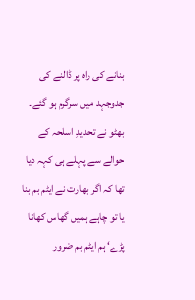بنانے کی راہ پر ڈالنے کی جدوجہد میں سرگرم ہو گئے۔ بھٹو نے تحدیدِ اسلحہ کے حوالے سے پہلے ہی کہہ دیا تھا کہ اگر بھارت نے ایٹم بم بنا یا تو چاہے ہمیں گھاس کھانا پڑے‘ ہم ایٹم بم ضرور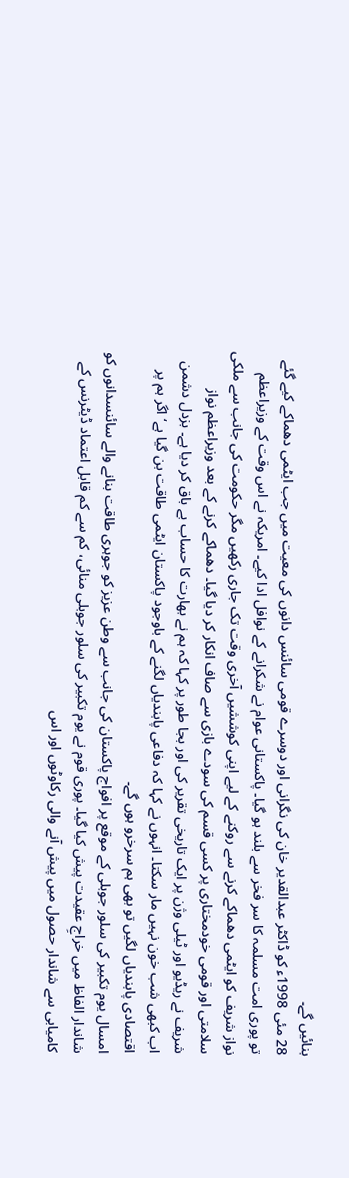بنائیں گے۔
28 مئی 1998ء کو ڈاکٹر عبدالقدیر خان کی نگرانی اور دوسرے قومی سائنس دانوں کی معیت میں جب ایٹمی دھماکے کیے گئے تو پوری امت مسلمہ کا سر فخر سے بلند ہو گیا۔ پاکستانی عوام نے شکرانے کے نوافل ادا کیے۔ امریکہ نے اس وقت کے وزیراعظم نواز شریف کو ایٹمی دھماکے کرنے سے روکنے کے لیے اپنی کوششیں آخری وقت تک جاری رکھیں مگر حکومت کی جانب سے ملکی سلامتی اور قومی خودمختاری پر کسی قسم کی سودے بازی سے صاف انکار کر دیا گیا۔ دھماکے کرنے کے بعد وزیراعظم نواز شریف نے ریڈیو اور ٹیلی وژن پر ایک تاریخی تقریر کی اور بجا طور پر کہا کہ ہم نے بھارت کا حساب بے باق کر دیا ہے۔ بزدل دشمن اب کبھی شب خون نہیں مار سکتا۔ انہوں نے کہا کہ دفاعی پابندیاں لگنے کے باوجود پاکستان ایٹمی طاقت بن گیا ہے‘ اگر ہم پر اقتصادی پابندیاں لگیں تو بھی ہم سرخرو ہوں گے۔
امسال یوم تکبیر کی سلور جوبلی کے موقع پر افواج پاکستان کی جانب سے وطن عزیز کو جوہری طاقت بنانے والے سائنسدانوں کو شاندار الفاظ میں خراجِ عقیدت پیش کیا گیا۔ پوری قوم نے یوم تکبیر کی سلور جوبلی منائی، کم سے کم قابل اعتماد ڈیٹرنس کے کامیابی سے شاندار حصول میں پیش آنے والی رکاوٹوں اور اس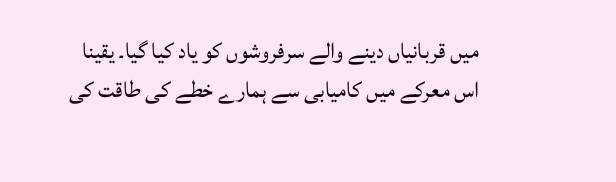میں قربانیاں دینے والے سرفروشوں کو یاد کیا گیا۔ یقینا اس معرکے میں کامیابی سے ہمارے خطے کی طاقت کی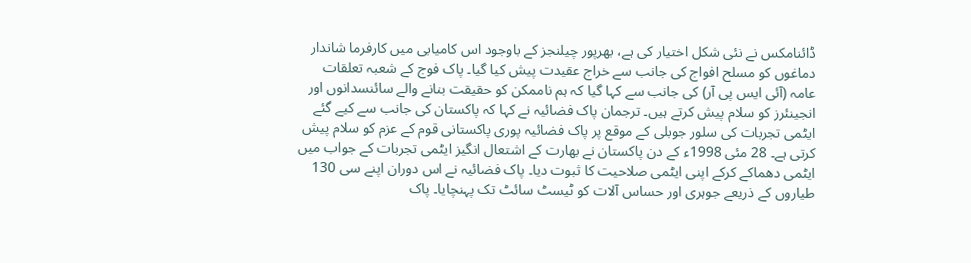ڈائنامکس نے نئی شکل اختیار کی ہے، بھرپور چیلنجز کے باوجود اس کامیابی میں کارفرما شاندار دماغوں کو مسلح افواج کی جانب سے خراج عقیدت پیش کیا گیا۔ پاک فوج کے شعبہ تعلقات عامہ (آئی ایس پی آر) کی جانب سے کہا گیا کہ ہم ناممکن کو حقیقت بنانے والے سائنسدانوں اور انجینئرز کو سلام پیش کرتے ہیں۔ ترجمان پاک فضائیہ نے کہا کہ پاکستان کی جانب سے کیے گئے ایٹمی تجربات کی سلور جوبلی کے موقع پر پاک فضائیہ پوری پاکستانی قوم کے عزم کو سلام پیش کرتی ہے۔ 28 مئی 1998ء کے دن پاکستان نے بھارت کے اشتعال انگیز ایٹمی تجربات کے جواب میں ایٹمی دھماکے کرکے اپنی ایٹمی صلاحیت کا ثبوت دیا۔ پاک فضائیہ نے اس دوران اپنے سی 130 طیاروں کے ذریعے جوہری اور حساس آلات کو ٹیسٹ سائٹ تک پہنچایا۔ پاک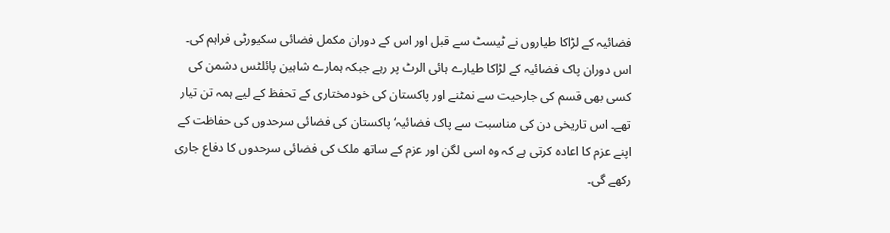فضائیہ کے لڑاکا طیاروں نے ٹیسٹ سے قبل اور اس کے دوران مکمل فضائی سکیورٹی فراہم کی۔ اس دوران پاک فضائیہ کے لڑاکا طیارے ہائی الرٹ پر رہے جبکہ ہمارے شاہین پائلٹس دشمن کی کسی بھی قسم کی جارحیت سے نمٹنے اور پاکستان کی خودمختاری کے تحفظ کے لیے ہمہ تن تیار تھے۔ اس تاریخی دن کی مناسبت سے پاک فضائیہ‘ پاکستان کی فضائی سرحدوں کی حفاظت کے اپنے عزم کا اعادہ کرتی ہے کہ وہ اسی لگن اور عزم کے ساتھ ملک کی فضائی سرحدوں کا دفاع جاری رکھے گی۔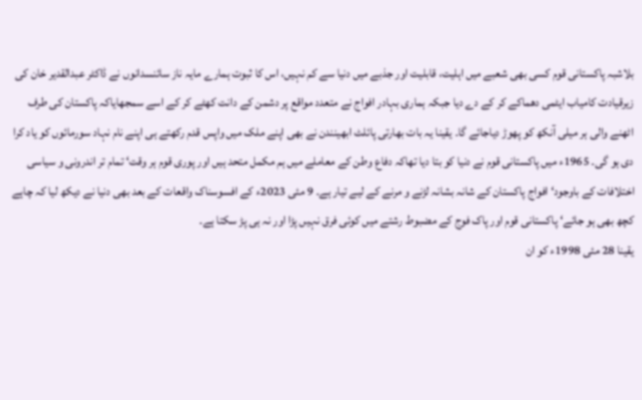بلاشبہ پاکستانی قوم کسی بھی شعبے میں اہلیت، قابلیت اور جذبے میں دنیا سے کم نہیں، اس کا ثبوت ہمارے مایہ ناز سائنسدانوں نے ڈاکٹر عبدالقدیر خان کی زیرقیادت کامیاب ایٹمی دھماکے کر کے دے دیا جبکہ ہماری بہادر افواج نے متعدد مواقع پر دشمن کے دانت کھٹے کر کے اسے سمجھایاکہ پاکستان کی طرف اٹھنے والی ہر میلی آنکھ کو پھوڑ دیاجائے گا۔ یقینا یہ بات بھارتی پائلٹ ابھینندن نے بھی اپنے ملک میں واپس قدم رکھتے ہی اپنے نام نہاد سورمائوں کو یاد کرا دی ہو گی۔ 1965ء میں پاکستانی قوم نے دنیا کو بتا دیا تھاکہ دفاع وطن کے معاملے میں ہم مکمل متحد ہیں اور پوری قوم ہر وقت‘ تمام تر اندرونی و سیاسی اختلافات کے باوجود‘ افواج پاکستان کے شانہ بشانہ لڑنے و مرنے کے لیے تیار ہے۔ 9 مئی 2023ء کے افسوسناک واقعات کے بعد بھی دنیا نے دیکھ لیا کہ چاہے کچھ بھی ہو جائے‘ پاکستانی قوم اور پاک فوج کے مضبوط رشتے میں کوئی فرق نہیں پڑا اور نہ ہی پڑ سکتا ہے۔
یقینا 28 مئی 1998ء کو ان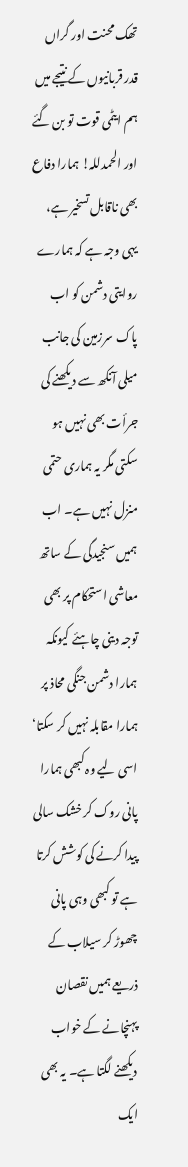تھک محنت اور گراں قدر قربانیوں کے نتیجے میں ہم ایٹمی قوت تو بن گئے اور الحمدللہ! ہمارا دفاع بھی ناقابل تسخیر ہے، یہی وجہ ہے کہ ہمارے روایتی دشمن کو اب پاک سرزمین کی جانب میلی آنکھ سے دیکھنے کی جرأت بھی نہیں ہو سکتی مگر یہ ہماری حتمی منزل نہیں ہے۔ اب ہمیں سنجیدگی کے ساتھ معاشی استحکام پر بھی توجہ دینی چاہئے کیونکہ ہمارا دشمن جنگی محاذ پر ہمارا مقابلہ نہیں کر سکتا‘ اسی لیے وہ کبھی ہمارا پانی روک کر خشک سالی پیدا کرنے کی کوشش کرتا ہے تو کبھی وہی پانی چھوڑ کر سیلاب کے ذریعے ہمیں نقصان پہنچانے کے خواب دیکھنے لگتا ہے۔ یہ بھی ایک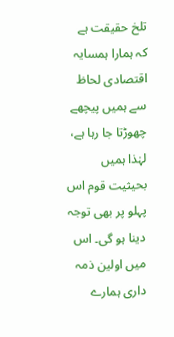تلخ حقیقت ہے کہ ہمارا ہمسایہ اقتصادی لحاظ سے ہمیں پیچھے چھوڑتا جا رہا ہے، لہٰذا ہمیں بحیثیت قوم اس پہلو پر بھی توجہ دینا ہو گی۔ اس میں اولین ذمہ داری ہمارے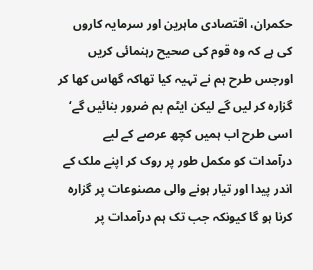حکمران، اقتصادی ماہرین اور سرمایہ کاروں کی ہے کہ وہ قوم کی صحیح رہنمائی کریں اورجس طرح ہم نے تہیہ کیا تھاکہ گھاس کھا کر گزارہ کر لیں گے لیکن ایٹم بم ضرور بنائیں گے‘ اسی طرح اب ہمیں کچھ عرصے کے لیے درآمدات کو مکمل طور پر روک کر اپنے ملک کے اندر پیدا اور تیار ہونے والی مصنوعات پر گزارہ کرنا ہو گا کیونکہ جب تک ہم درآمدات پر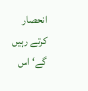انحصار کرتے رہیں گے‘ اس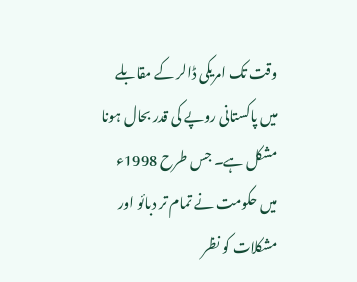وقت تک امریکی ڈالر کے مقابلے میں پاکستانی روپے کی قدر بحال ہونا مشکل ہے۔ جس طرح 1998ء میں حکومت نے تمام تر دبائو اور مشکلات کو نظر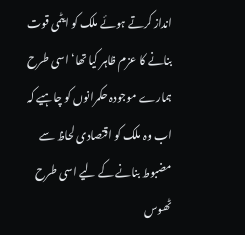انداز کرتے ہوئے ملک کو ایٹمی قوت بنانے کا عزم ظاہر کیا تھا‘ اسی طرح ہمارے موجودہ حکمرانوں کو چاہیے کہ اب وہ ملک کو اقتصادی لحاظ سے مضبوط بنانے کے لیے اسی طرح ٹھوس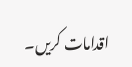اقدامات کریں۔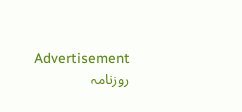Advertisement
روزنامہ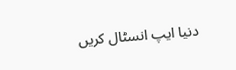دنیا ایپ انسٹال کریں